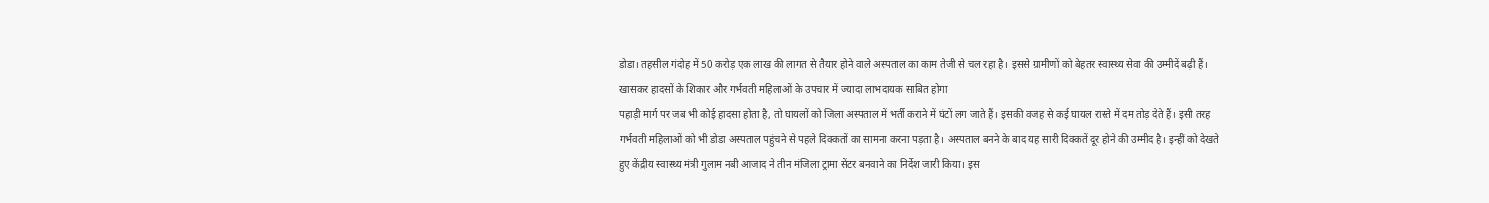डोडा। तहसील गंदोह में 50 करोड़ एक लाख की लागत से तैयार होने वाले अस्पताल का काम तेजी से चल रहा है। इससे ग्रामीणों को बेहतर स्वास्थ्य सेवा की उम्मीदें बढ़ी हैं। खासकर हादसों के शिकार और गर्भवती महिलाओं के उपचार में ज्यादा लाभदायक साबित होगा
पहाड़ी मार्ग पर जब भी कोई हादसा होता है, तो घायलों को जिला अस्पताल में भर्ती कराने में घंटों लग जाते हैं। इसकी वजह से कई घायल रास्ते में दम तोड़ देते हैं। इसी तरह गर्भवती महिलाओं को भी डोडा अस्पताल पहुंचने से पहले दिक्कतों का सामना करना पड़ता है। अस्पताल बनने के बाद यह सारी दिक्कतें दूर होने की उम्मीद है। इन्हीं को देखते हुए केंद्रीय स्वास्थ्य मंत्री गुलाम नबी आजाद ने तीन मंजिला ट्रामा सेंटर बनवाने का निर्देश जारी किया। इस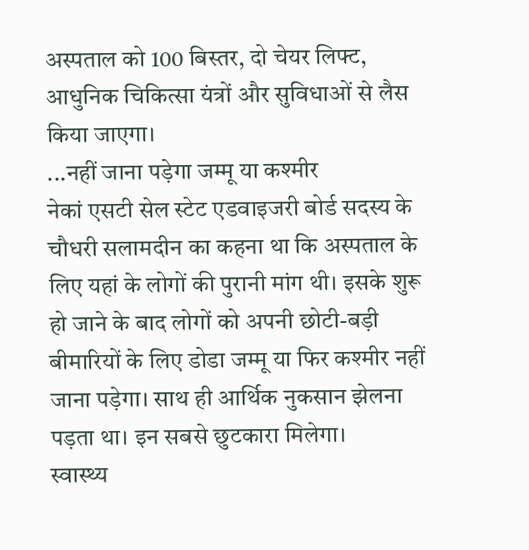अस्पताल को 100 बिस्तर, दो चेयर लिफ्ट, आधुनिक चिकित्सा यंत्रों और सुविधाओं से लैस किया जाएगा।
...नहीं जाना पड़ेगा जम्मू या कश्मीर
नेकां एसटी सेल स्टेट एडवाइजरी बोर्ड सदस्य के चौधरी सलामदीन का कहना था कि अस्पताल के लिए यहां के लोगों की पुरानी मांग थी। इसके शुरू हो जाने के बाद लोगों को अपनी छोटी-बड़ी बीमारियों के लिए डोडा जम्मू या फिर कश्मीर नहीं जाना पड़ेगा। साथ ही आर्थिक नुकसान झेलना पड़ता था। इन सबसे छुटकारा मिलेगा।
स्वास्थ्य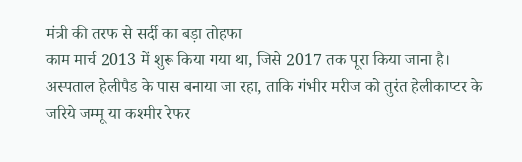मंत्री की तरफ से सर्दी का बड़ा तोहफा
काम मार्च 2013 में शुरू किया गया था, जिसे 2017 तक पूरा किया जाना है। अस्पताल हेलीपैड के पास बनाया जा रहा, ताकि गंभीर मरीज को तुरंत हेलीकाप्टर के जरिये जम्मू या कश्मीर रेफर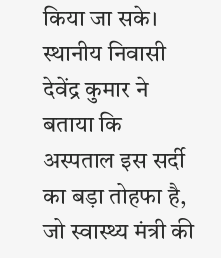किया जा सके। स्थानीय निवासी देवेंद्र कुमार ने बताया कि अस्पताल इस सर्दी का बड़ा तोहफा है, जो स्वास्थ्य मंत्री की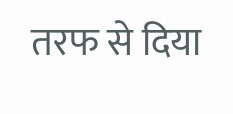तरफ से दिया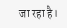जा रहा है।